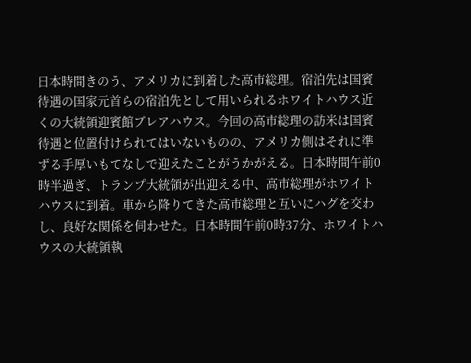日本時間きのう、アメリカに到着した高市総理。宿泊先は国賓待遇の国家元首らの宿泊先として用いられるホワイトハウス近くの大統領迎賓館ブレアハウス。今回の高市総理の訪米は国賓待遇と位置付けられてはいないものの、アメリカ側はそれに準ずる手厚いもてなしで迎えたことがうかがえる。日本時間午前0時半過ぎ、トランプ大統領が出迎える中、高市総理がホワイトハウスに到着。車から降りてきた高市総理と互いにハグを交わし、良好な関係を伺わせた。日本時間午前0時37分、ホワイトハウスの大統領執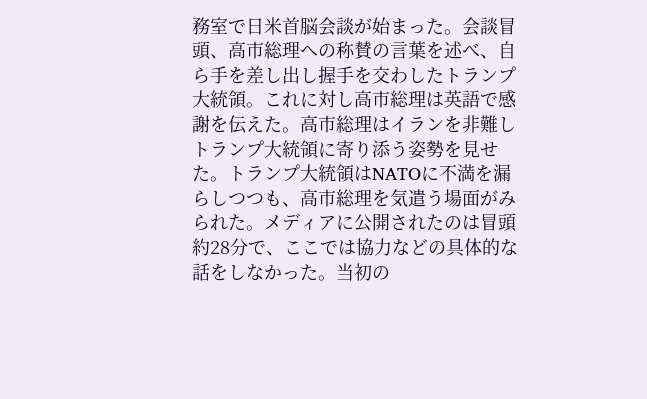務室で日米首脳会談が始まった。会談冒頭、高市総理への称賛の言葉を述べ、自ら手を差し出し握手を交わしたトランプ大統領。これに対し高市総理は英語で感謝を伝えた。高市総理はイランを非難しトランプ大統領に寄り添う姿勢を見せた。トランプ大統領はNATOに不満を漏らしつつも、高市総理を気遣う場面がみられた。メディアに公開されたのは冒頭約28分で、ここでは協力などの具体的な話をしなかった。当初の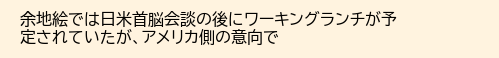余地絵では日米首脳会談の後にワーキングランチが予定されていたが、アメリカ側の意向で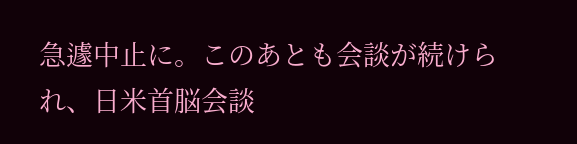急遽中止に。このあとも会談が続けられ、日米首脳会談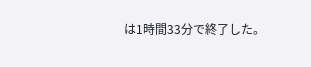は1時間33分で終了した。